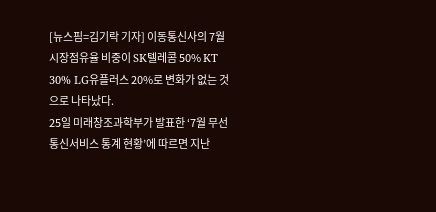[뉴스핌=김기락 기자] 이동통신사의 7월 시장점유율 비중이 SK텔레콤 50% KT 30% LG유플러스 20%로 변화가 없는 것으로 나타났다.
25일 미래창조과학부가 발표한 ‘7월 무선통신서비스 통계 현황’에 따르면 지난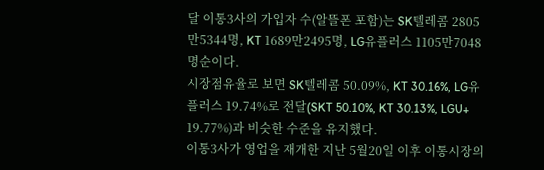달 이통3사의 가입자 수(알뜰폰 포함)는 SK텔레콤 2805만5344명, KT 1689만2495명, LG유플러스 1105만7048명순이다.
시장점유율로 보면 SK텔레콤 50.09%, KT 30.16%, LG유플러스 19.74%로 전달(SKT 50.10%, KT 30.13%, LGU+ 19.77%)과 비슷한 수준을 유지했다.
이통3사가 영업을 재개한 지난 5월20일 이후 이통시장의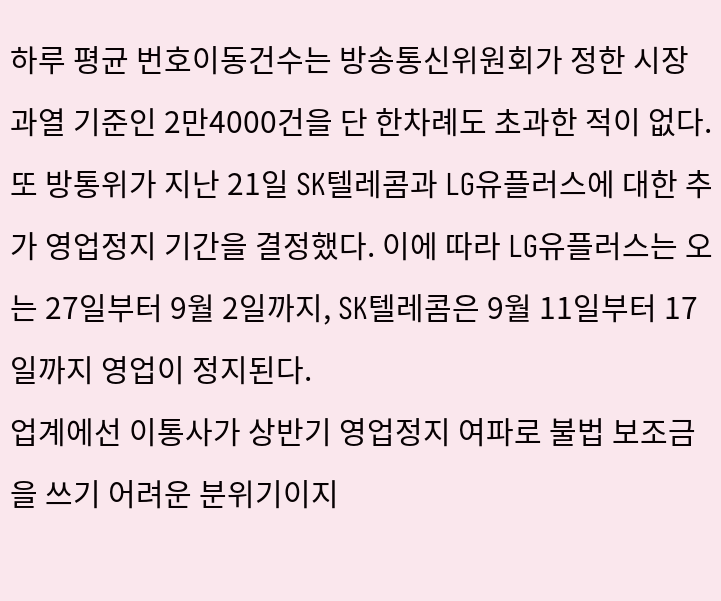하루 평균 번호이동건수는 방송통신위원회가 정한 시장 과열 기준인 2만4000건을 단 한차례도 초과한 적이 없다.
또 방통위가 지난 21일 SK텔레콤과 LG유플러스에 대한 추가 영업정지 기간을 결정했다. 이에 따라 LG유플러스는 오는 27일부터 9월 2일까지, SK텔레콤은 9월 11일부터 17일까지 영업이 정지된다.
업계에선 이통사가 상반기 영업정지 여파로 불법 보조금을 쓰기 어려운 분위기이지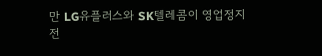만 LG유플러스와 SK텔레콤이 영업정지 전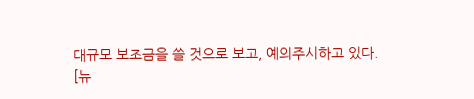대규모 보조금을 쓸 것으로 보고, 예의주시하고 있다.
[뉴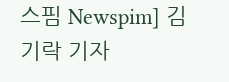스핌 Newspim] 김기락 기자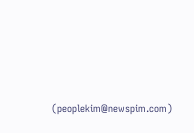(peoplekim@newspim.com)